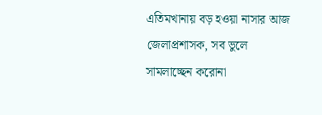এতিমখানায় বড় হওয়া নাসার আজ জেলাপ্রশাসক, সব ভুলে সামলাচ্ছেন করোনা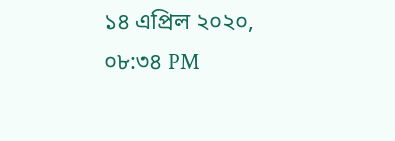১৪ এপ্রিল ২০২০, ০৮:৩৪ PM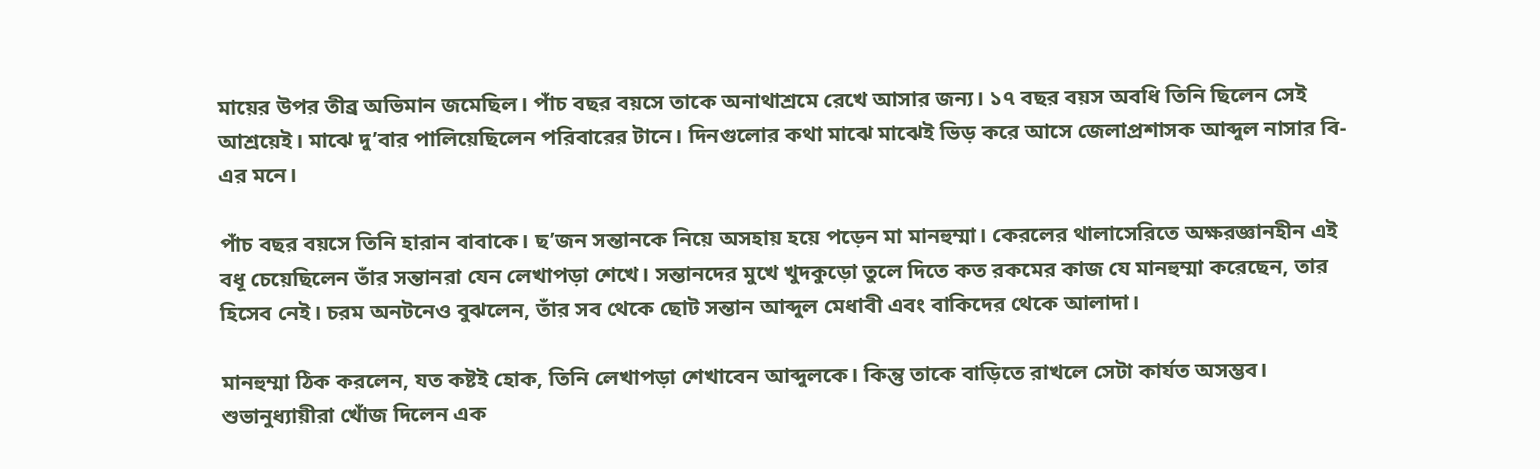মায়ের উপর তীব্র অভিমান জমেছিল। পাঁচ বছর বয়সে তাকে অনাথাশ্রমে রেখে আসার জন্য। ১৭ বছর বয়স অবধি তিনি ছিলেন সেই আশ্রয়েই। মাঝে দু’বার পালিয়েছিলেন পরিবারের টানে। দিনগুলোর কথা মাঝে মাঝেই ভিড় করে আসে জেলাপ্রশাসক আব্দুল নাসার বি-এর মনে।

পাঁচ বছর বয়সে তিনি হারান বাবাকে। ছ’জন সন্তানকে নিয়ে অসহায় হয়ে পড়েন মা মানহুম্মা। কেরলের থালাসেরিতে অক্ষরজ্ঞানহীন এই বধূ চেয়েছিলেন তাঁর সন্তানরা যেন লেখাপড়া শেখে। সন্তানদের মুখে খুদকুড়ো তুলে দিতে কত রকমের কাজ যে মানহুম্মা করেছেন, তার হিসেব নেই। চরম অনটনেও বুঝলেন, তাঁর সব থেকে ছোট সন্তান আব্দুল মেধাবী এবং বাকিদের থেকে আলাদা।

মানহুম্মা ঠিক করলেন, যত কষ্টই হোক, তিনি লেখাপড়া শেখাবেন আব্দুলকে। কিন্তু তাকে বাড়িতে রাখলে সেটা কার্যত অসম্ভব। শুভানুধ্যায়ীরা খোঁজ দিলেন এক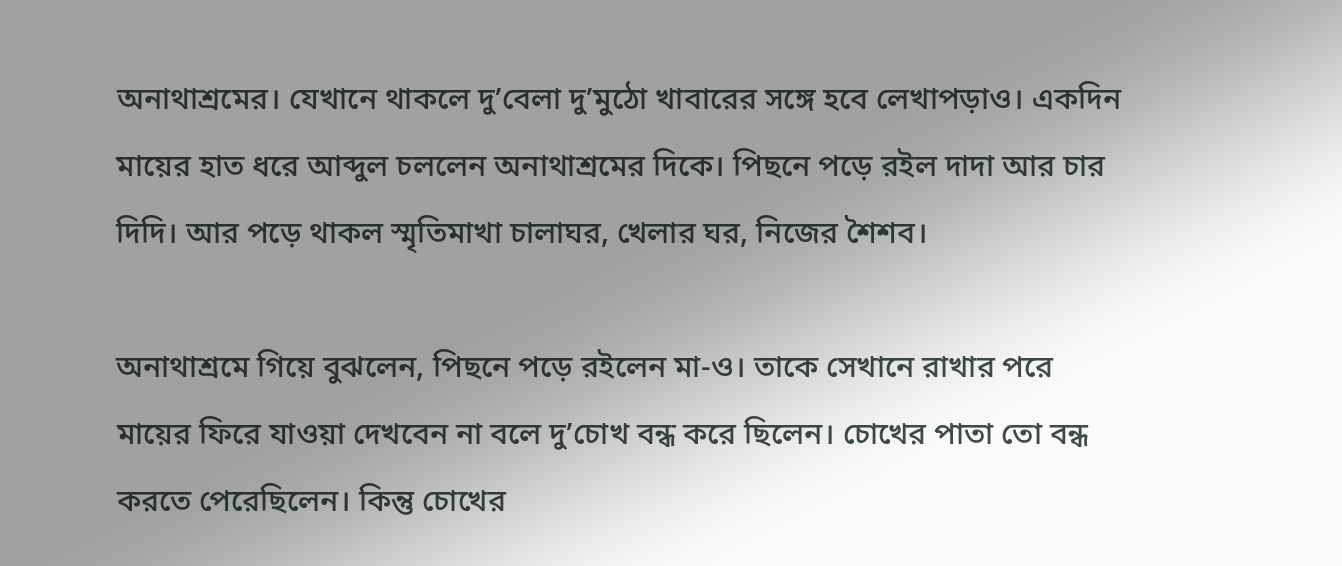অনাথাশ্রমের। যেখানে থাকলে দু’বেলা দু’মুঠো খাবারের সঙ্গে হবে লেখাপড়াও। একদিন মায়ের হাত ধরে আব্দুল চললেন অনাথাশ্রমের দিকে। পিছনে পড়ে রইল দাদা আর চার দিদি। আর পড়ে থাকল স্মৃতিমাখা চালাঘর, খেলার ঘর, নিজের শৈশব।

অনাথাশ্রমে গিয়ে বুঝলেন, পিছনে পড়ে রইলেন মা-ও। তাকে সেখানে রাখার পরে মায়ের ফিরে যাওয়া দেখবেন না বলে দু’চোখ বন্ধ করে ছিলেন। চোখের পাতা তো বন্ধ করতে পেরেছিলেন। কিন্তু চোখের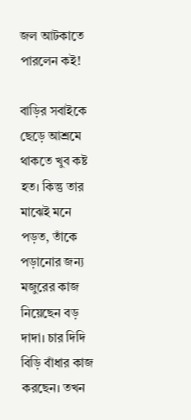জল আটকাতে পারলেন কই!

বাড়ির সবাইকে ছেড়ে আশ্রমে থাকতে খুব কষ্ট হত। কিন্তু তার মাঝেই মনে পড়ত, তাঁকে পড়ানোর জন্য মজুরের কাজ নিয়েছেন বড় দাদা। চার দিদি বিড়ি বাঁধার কাজ করছেন। তখন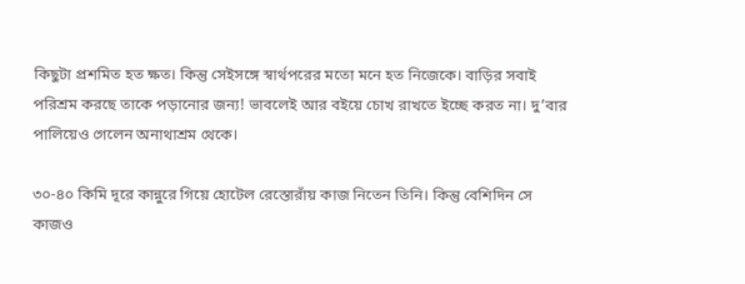কিছুটা প্রশমিত হত ক্ষত। কিন্তু সেইসঙ্গে স্বার্থপরের মতো মনে হত নিজেকে। বাড়ির সবাই পরিশ্রম করছে তাকে পড়ানোর জন্য! ভাবলেই আর বইয়ে চোখ রাখতে ইচ্ছে করত না। দু’বার পালিয়েও গেলেন অনাথাশ্রম থেকে।

৩০-৪০ কিমি দূরে কান্নুরে গিয়ে হোটেল রেস্তোরাঁয় কাজ নিতেন তিনি। কিন্তু বেশিদিন সে কাজও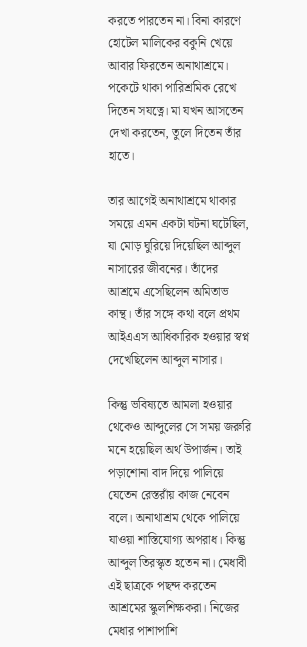করতে পারতেন না। বিনা কারণে হোটেল মালিকের বকুনি খেয়ে আবার ফিরতেন অনাথাশ্রমে। পকেটে থাকা পারিশ্রমিক রেখে দিতেন সযত্নে। মা যখন আসতেন দেখা করতেন, তুলে দিতেন তাঁর হাতে।

তার আগেই অনাথাশ্রমে থাকার সময়ে এমন একটা ঘটনা ঘটেছিল, যা মোড় ঘুরিয়ে দিয়েছিল আব্দুল নাসারের জীবনের। তাঁদের আশ্রমে এসেছিলেন অমিতাভ কান্থ। তাঁর সঙ্গে কথা বলে প্রথম আইএএস আধিকারিক হওয়ার স্বপ্ন দেখেছিলেন আব্দুল নাসার।

কিন্তু ভবিষ্যতে আমলা হওয়ার থেকেও আব্দুলের সে সময় জরুরি মনে হয়েছিল অর্থ উপার্জন। তাই পড়াশোনা বাদ দিয়ে পালিয়ে যেতেন রেস্তরাঁয় কাজ নেবেন বলে। অনাথাশ্রম থেকে পালিয়ে যাওয়া শাস্তিযোগ্য অপরাধ। কিন্তু আব্দুল তিরস্কৃত হতেন না। মেধাবী এই ছাত্রকে পছন্দ করতেন আশ্রমের স্কুলশিক্ষকরা। নিজের মেধার পাশাপাশি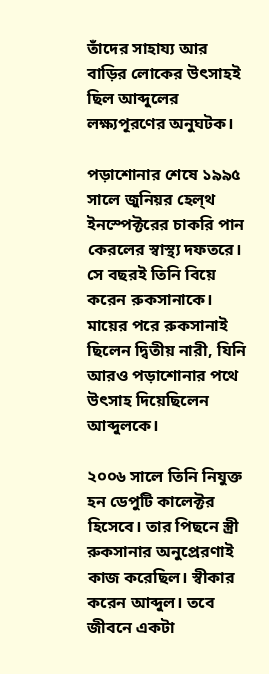তাঁদের সাহায্য আর বাড়ির লোকের উৎসাহই ছিল আব্দুলের লক্ষ্যপূরণের অনুঘটক।

পড়াশোনার শেষে ১৯৯৫ সালে জুনিয়র হেল্থ ইনস্পেক্টরের চাকরি পান কেরলের স্বাস্থ্য দফতরে। সে বছরই তিনি বিয়ে করেন রুকসানাকে। মায়ের পরে রুকসানাই ছিলেন দ্বিতীয় নারী, যিনি আরও পড়াশোনার পথে উৎসাহ দিয়েছিলেন আব্দুলকে।

২০০৬ সালে তিনি নিযুক্ত হন ডেপুটি কালেক্টর হিসেবে। তার পিছনে স্ত্রী রুকসানার অনুপ্রেরণাই কাজ করেছিল। স্বীকার করেন আব্দুল। তবে জীবনে একটা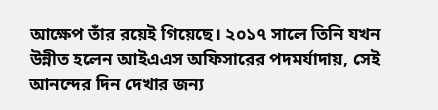আক্ষেপ তাঁর রয়েই গিয়েছে। ২০১৭ সালে তিনি যখন উন্নীত হলেন আইএএস অফিসারের পদমর্যাদায়, সেই আনন্দের দিন দেখার জন্য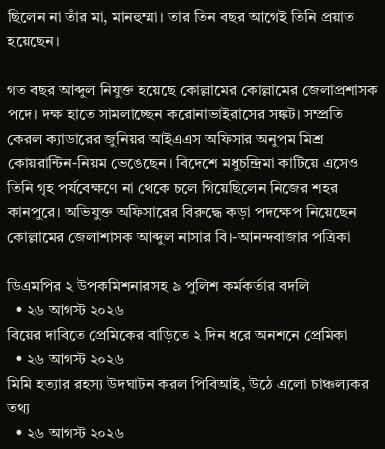ছিলেন না তাঁর মা, মানহুম্মা। তার তিন বছর আগেই তিনি প্রয়াত হয়েছেন।

গত বছর আব্দুল নিযুক্ত হয়েছে কোল্লামের কোল্লামের জেলাপ্রশাসক পদে। দক্ষ হাতে সামলাচ্ছেন করোনাভাইরাসের সঙ্কট। সম্প্রতি কেরল ক্যাডারের জুনিয়র আইএএস অফিসার অনুপম মিশ্র কোয়রান্টিন-নিয়ম ভেঙেছেন। বিদেশে মধুচন্দ্রিমা কাটিয়ে এসেও তিনি গৃহ পর্যবেক্ষণে না থেকে চলে গিয়েছিলেন নিজের শহর কানপুরে। অভিযুক্ত অফিসারের বিরুদ্ধে কড়া পদক্ষেপ নিয়েছেন কোল্লামের জেলাশাসক আব্দুল নাসার বি।-আনন্দবাজার পত্রিকা

ডিএমপির ২ উপকমিশনারসহ ৯ পুলিশ কর্মকর্তার বদলি
  • ২৬ আগস্ট ২০২৬
বিয়ের দাবিতে প্রেমিকের বাড়িতে ২ দিন ধরে অনশনে প্রেমিকা
  • ২৬ আগস্ট ২০২৬
মিমি হত্যার রহস্য উদঘাটন করল পিবিআই, উঠে এলো চাঞ্চল্যকর তথ্য
  • ২৬ আগস্ট ২০২৬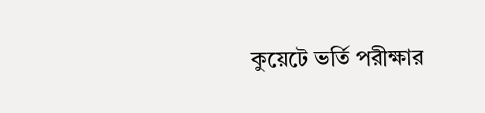কুয়েটে ভর্তি পরীক্ষার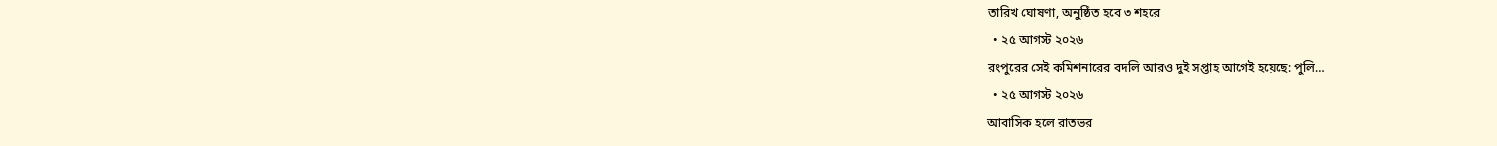তারিখ ঘোষণা, অনুষ্ঠিত হবে ৩ শহরে
  • ২৫ আগস্ট ২০২৬
রংপুরের সেই কমিশনারের বদলি আরও দুই সপ্তাহ আগেই হয়েছে: পুলি…
  • ২৫ আগস্ট ২০২৬
আবাসিক হলে রাতভর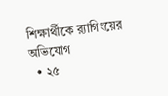শিক্ষার্থীকে র‍্যাগিংয়ের অভিযোগ
  • ২৫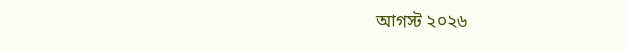আগস্ট ২০২৬